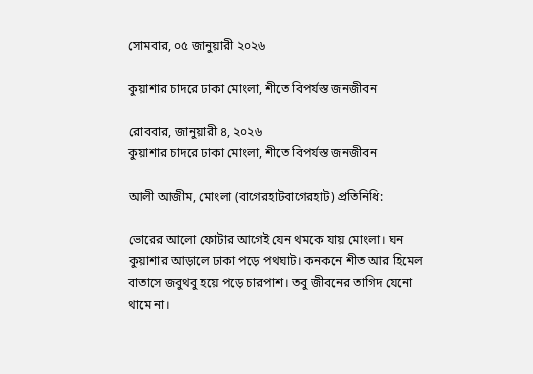সোমবার, ০৫ জানুয়ারী ২০২৬

কুয়াশার চাদরে ঢাকা মোংলা, শীতে বিপর্যস্ত জনজীবন

রোববার, জানুয়ারী ৪, ২০২৬
কুয়াশার চাদরে ঢাকা মোংলা, শীতে বিপর্যস্ত জনজীবন

আলী আজীম, মোংলা (বাগেরহাটবাগেরহাট) প্রতিনিধি:

ভোরের আলো ফোটার আগেই যেন থমকে যায় মোংলা। ঘন কুয়াশার আড়ালে ঢাকা পড়ে পথঘাট। কনকনে শীত আর হিমেল বাতাসে জবুথবু হয়ে পড়ে চারপাশ। তবু জীবনের তাগিদ যেনো থামে না।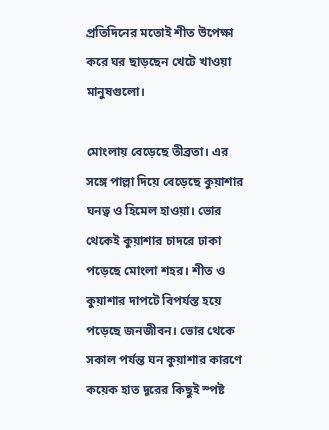প্রতিদিনের মতোই শীত উপেক্ষা করে ঘর ছাড়ছেন খেটে খাওয়া মানুষগুলো।

মোংলায় বেড়েছে তীব্রতা। এর সঙ্গে পাল্লা দিয়ে বেড়েছে কুয়াশার ঘনত্ব ও হিমেল হাওয়া। ভোর থেকেই কুয়াশার চাদরে ঢাকা পড়েছে মোংলা শহর। শীত ও কুয়াশার দাপটে বিপর্যস্ত হয়ে পড়েছে জনজীবন। ভোর থেকে সকাল পর্যন্ত ঘন কুয়াশার কারণে কয়েক হাত দূরের কিছুই স্পষ্ট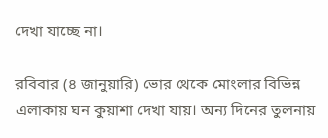দেখা যাচ্ছে না।

রবিবার (৪ জানুয়ারি) ভোর থেকে মোংলার বিভিন্ন এলাকায় ঘন কুয়াশা দেখা যায়। অন্য দিনের তুলনায়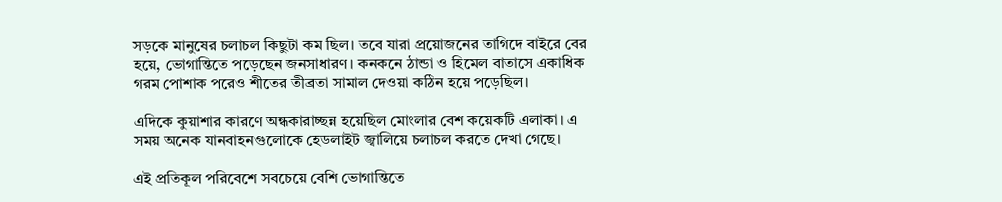সড়কে মানুষের চলাচল কিছুটা কম ছিল। তবে যারা প্রয়োজনের তাগিদে বাইরে বের হয়ে, ভোগান্তিতে পড়েছেন জনসাধারণ। কনকনে ঠান্ডা ও হিমেল বাতাসে একাধিক গরম পোশাক পরেও শীতের তীব্রতা সামাল দেওয়া কঠিন হয়ে পড়েছিল।

এদিকে কুয়াশার কারণে অন্ধকারাচ্ছন্ন হয়েছিল মোংলার বেশ কয়েকটি এলাকা। এ সময় অনেক যানবাহনগুলোকে হেডলাইট জ্বালিয়ে চলাচল করতে দেখা গেছে।

এই প্রতিকূল পরিবেশে সবচেয়ে বেশি ভোগান্তিতে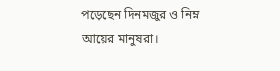পড়েছেন দিনমজুর ও নিম্ন আয়ের মানুষরা।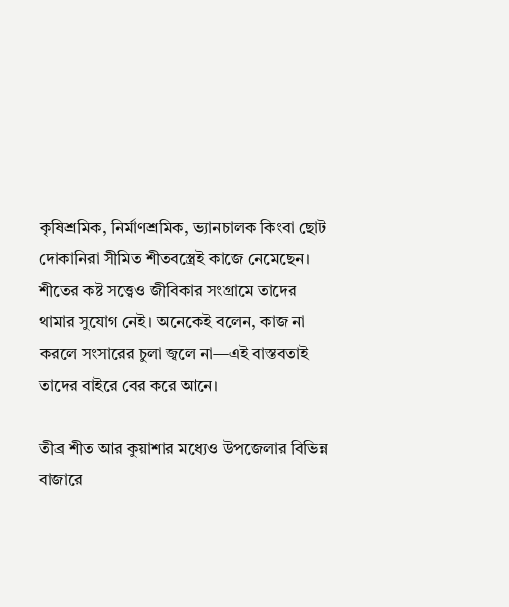কৃষিশ্রমিক, নির্মাণশ্রমিক, ভ্যানচালক কিংবা ছোট দোকানিরা সীমিত শীতবস্ত্রেই কাজে নেমেছেন। শীতের কষ্ট সত্ত্বেও জীবিকার সংগ্রামে তাদের থামার সুযোগ নেই। অনেকেই বলেন, কাজ না করলে সংসারের চুলা জ্বলে না—এই বাস্তবতাই তাদের বাইরে বের করে আনে।

তীব্র শীত আর কুয়াশার মধ্যেও উপজেলার বিভিন্ন বাজারে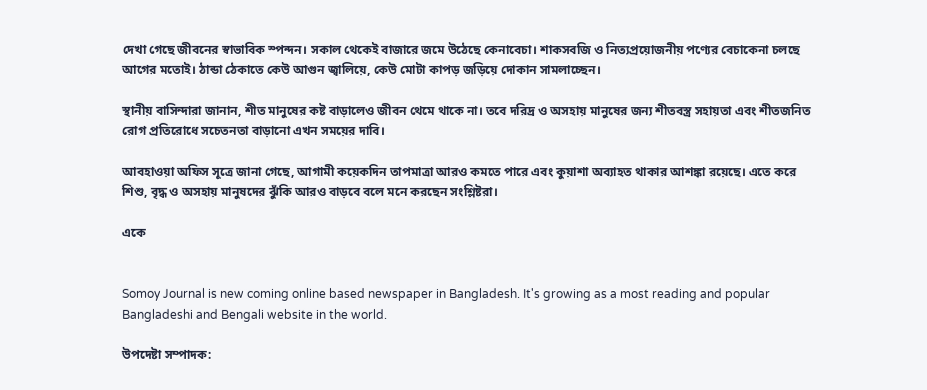দেখা গেছে জীবনের স্বাভাবিক স্পন্দন। সকাল থেকেই বাজারে জমে উঠেছে কেনাবেচা। শাকসবজি ও নিত্যপ্রয়োজনীয় পণ্যের বেচাকেনা চলছে আগের মতোই। ঠান্ডা ঠেকাতে কেউ আগুন জ্বালিয়ে, কেউ মোটা কাপড় জড়িয়ে দোকান সামলাচ্ছেন।

স্থানীয় বাসিন্দারা জানান, শীত মানুষের কষ্ট বাড়ালেও জীবন থেমে থাকে না। তবে দরিদ্র ও অসহায় মানুষের জন্য শীতবস্ত্র সহায়তা এবং শীতজনিত রোগ প্রতিরোধে সচেতনতা বাড়ানো এখন সময়ের দাবি।

আবহাওয়া অফিস সূত্রে জানা গেছে, আগামী কয়েকদিন তাপমাত্রা আরও কমতে পারে এবং কুয়াশা অব্যাহত থাকার আশঙ্কা রয়েছে। এতে করে শিশু, বৃদ্ধ ও অসহায় মানুষদের ঝুঁকি আরও বাড়বে বলে মনে করছেন সংশ্লিষ্টরা।

একে


Somoy Journal is new coming online based newspaper in Bangladesh. It's growing as a most reading and popular Bangladeshi and Bengali website in the world.

উপদেষ্টা সম্পাদক: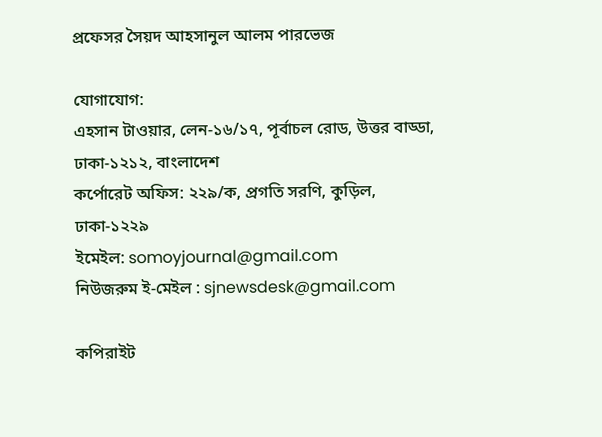প্রফেসর সৈয়দ আহসানুল আলম পারভেজ

যোগাযোগ:
এহসান টাওয়ার, লেন-১৬/১৭, পূর্বাচল রোড, উত্তর বাড্ডা, ঢাকা-১২১২, বাংলাদেশ
কর্পোরেট অফিস: ২২৯/ক, প্রগতি সরণি, কুড়িল, ঢাকা-১২২৯
ইমেইল: somoyjournal@gmail.com
নিউজরুম ই-মেইল : sjnewsdesk@gmail.com

কপিরাইট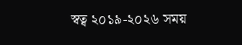স্বত্ব ২০১৯-২০২৬ সময়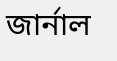জার্নাল